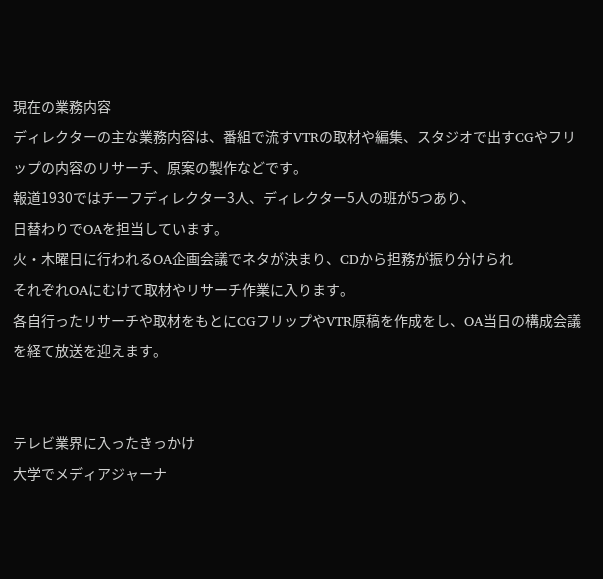現在の業務内容
ディレクターの主な業務内容は、番組で流すVTRの取材や編集、スタジオで出すCGやフリップの内容のリサーチ、原案の製作などです。
報道1930ではチーフディレクター3人、ディレクター5人の班が5つあり、
日替わりでOAを担当しています。
火・木曜日に行われるOA企画会議でネタが決まり、CDから担務が振り分けられ
それぞれOAにむけて取材やリサーチ作業に入ります。
各自行ったリサーチや取材をもとにCGフリップやVTR原稿を作成をし、OA当日の構成会議を経て放送を迎えます。


テレビ業界に入ったきっかけ
大学でメディアジャーナ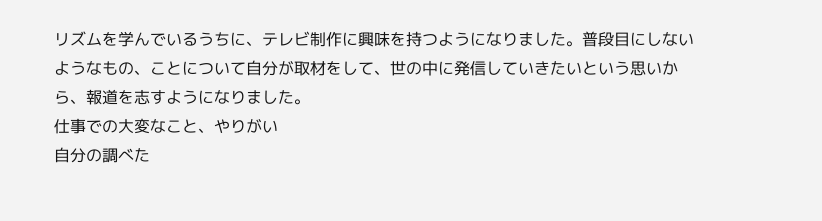リズムを学んでいるうちに、テレビ制作に興味を持つようになりました。普段目にしないようなもの、ことについて自分が取材をして、世の中に発信していきたいという思いから、報道を志すようになりました。
仕事での大変なこと、やりがい
自分の調べた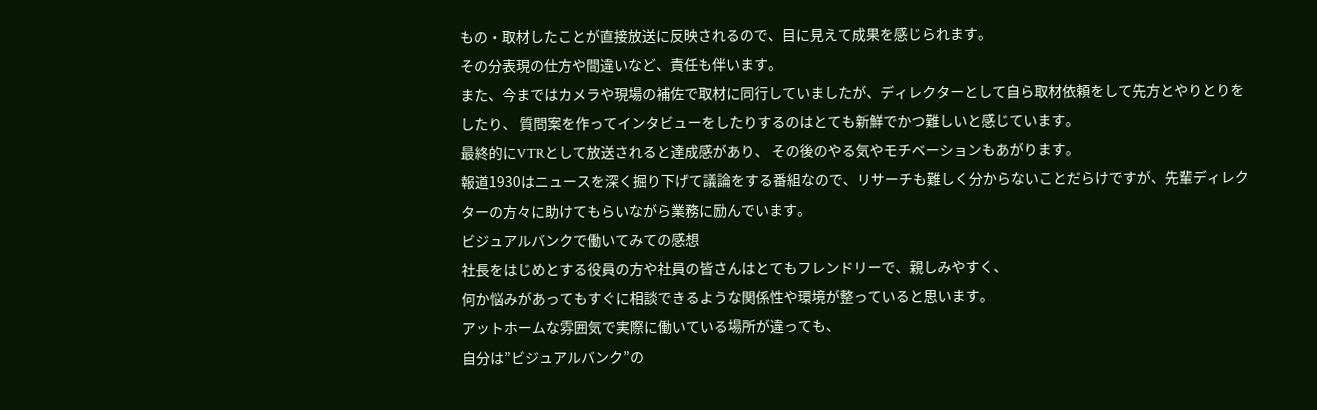もの・取材したことが直接放送に反映されるので、目に見えて成果を感じられます。
その分表現の仕方や間違いなど、責任も伴います。
また、今まではカメラや現場の補佐で取材に同行していましたが、ディレクターとして自ら取材依頼をして先方とやりとりをしたり、 質問案を作ってインタビューをしたりするのはとても新鮮でかつ難しいと感じています。
最終的にVTRとして放送されると達成感があり、 その後のやる気やモチベーションもあがります。
報道1930はニュースを深く掘り下げて議論をする番組なので、リサーチも難しく分からないことだらけですが、先輩ディレクターの方々に助けてもらいながら業務に励んでいます。
ビジュアルバンクで働いてみての感想
社長をはじめとする役員の方や社員の皆さんはとてもフレンドリーで、親しみやすく、
何か悩みがあってもすぐに相談できるような関係性や環境が整っていると思います。
アットホームな雰囲気で実際に働いている場所が違っても、
自分は”ビジュアルバンク”の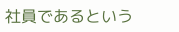社員であるという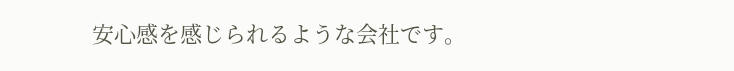安心感を感じられるような会社です。